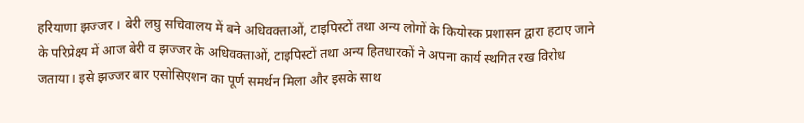हरियाणा झज्जर । बेरी लघु सचिवालय में बने अधिवक्ताओं, टाइपिस्टों तथा अन्य लोगों के कियोस्क प्रशासन द्वारा हटाए जाने के परिप्रेक्ष्य में आज बेरी व झज्जर के अधिवक्ताओं, टाइपिस्टों तथा अन्य हितधारकों ने अपना कार्य स्थगित रख विरोध जताया। इसे झज्जर बार एसोसिएशन का पूर्ण समर्थन मिला और इसके साथ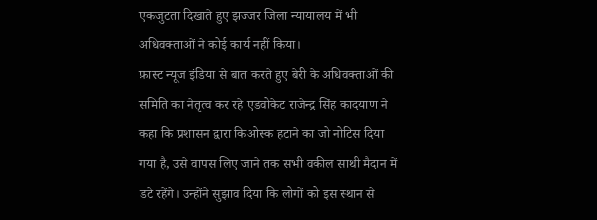एकजुटता दिखाते हुए झज्जर जिला न्यायालय में भी अधिवक्ताओं ने कोई कार्य नहीं किया।
फ़ास्ट न्यूज इंडिया से बात करते हुए बेरी के अधिवक्ताओं की समिति का नेतृत्व कर रहे एडवोकेट राजेन्द्र सिंह कादयाण ने कहा कि प्रशासन द्वारा किओस्क हटाने का जो नोटिस दिया गया है, उसे वापस लिए जाने तक सभी वकील साथी मैदान में डटे रहेंगे। उन्होंने सुझाव दिया कि लोगों को इस स्थान से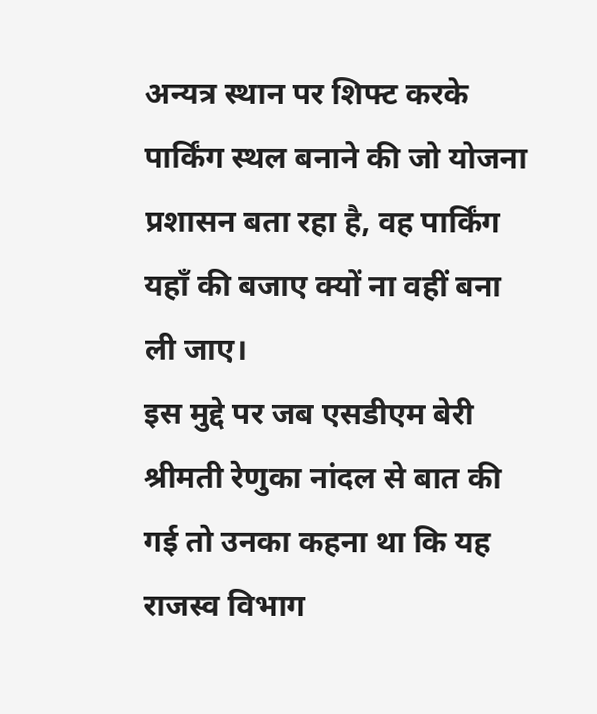अन्यत्र स्थान पर शिफ्ट करके पार्किंग स्थल बनाने की जो योजना प्रशासन बता रहा है, वह पार्किंग यहाँ की बजाए क्यों ना वहीं बना ली जाए।
इस मुद्दे पर जब एसडीएम बेरी श्रीमती रेणुका नांदल से बात की गई तो उनका कहना था कि यह राजस्व विभाग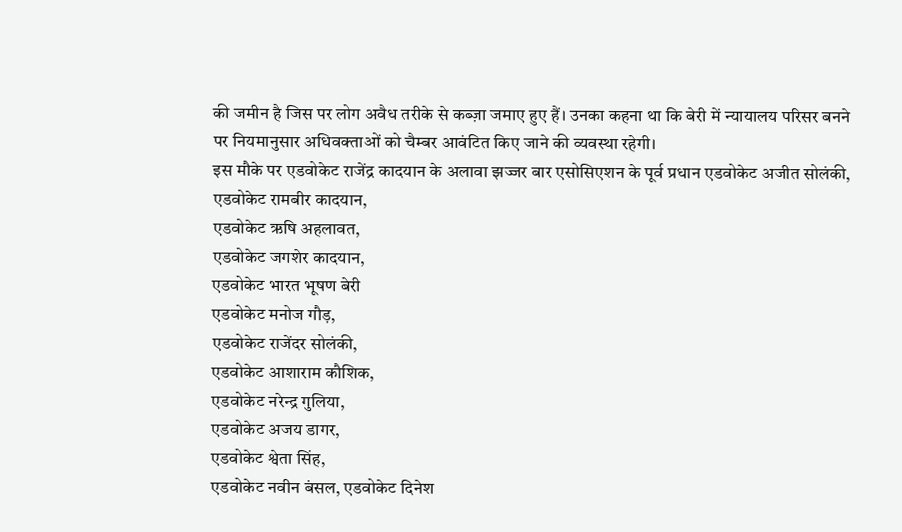की जमीन है जिस पर लोग अवैध तरीके से कब्ज़ा जमाए हुए हैं। उनका कहना था कि बेरी में न्यायालय परिसर बनने पर नियमानुसार अधिवक्ताओं को चैम्बर आवंटित किए जाने की व्यवस्था रहेगी।
इस मौके पर एडवोकेट राजेंद्र कादयान के अलावा झज्जर बार एसोसिएशन के पूर्व प्रधान एडवोकेट अजीत सोलंकी, एडवोकेट रामबीर कादयान,
एडवोकेट ऋषि अहलावत,
एडवोकेट जगशेर कादयान,
एडवोकेट भारत भूषण बेरी
एडवोकेट मनोज गौड़,
एडवोकेट राजेंदर सोलंकी,
एडवोकेट आशाराम कौशिक,
एडवोकेट नरेन्द्र गुलिया,
एडवोकेट अजय डागर,
एडवोकेट श्वेता सिंह,
एडवोकेट नवीन बंसल, एडवोकेट दिनेश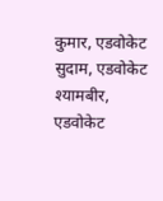कुमार, एडवोकेट सुदाम, एडवोकेट श्यामबीर, एडवोकेट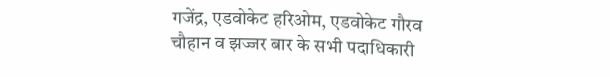गजेंद्र, एडवोकेट हरिओम, एडवोकेट गौरव चौहान व झज्जर बार के सभी पदाधिकारी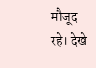मौजूद रहे। देखे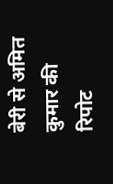बेरी से अमित कुमार की रिपोट